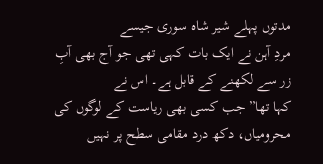مدتوں پہلے شیر شاہ سوری جیسے
مردِ آہن نے ایک بات کہی تھی جو آج بھی آبِ زر سے لکھنے کے قابل ہے۔ اس نے
کہا تھا”جب کسی بھی ریاست کے لوگوں کی محرومیاں، دکھ درد مقامی سطح پر نہیں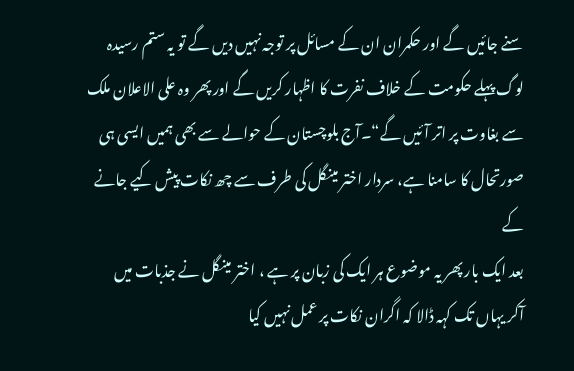سنے جائیں گے اور حکمران ان کے مسائل پر توجہ نہیں دیں گے تو یہ ستم رسیدہ
لوگ پہلے حکومت کے خلاف نفرت کا اظہار کریں گے اور پھر وہ علی الاعلان ملک
سے بغاوت پر اتر آئیں گے“۔آج بلوچستان کے حوالے سے بھی ہمیں ایسی ہی
صورتحال کا سامنا ہے، سردار اختر مینگل کی طرف سے چھ نکات پیش کیے جانے کے
بعد ایک بار پھر یہ موضوع ہر ایک کی زبان پر ہے ، اختر مینگل نے جذبات میں
آکر یہاں تک کہہ ڈالا کہ اگران نکات پر عمل نہیں کیا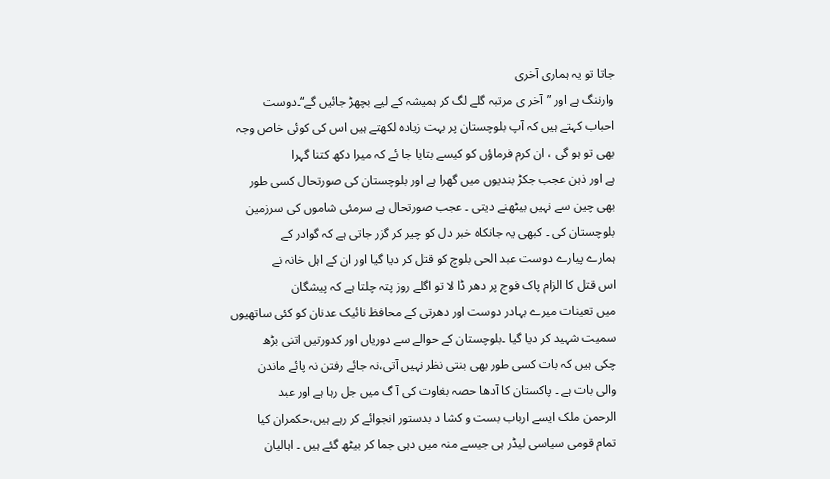جاتا تو یہ ہماری آخری
وارننگ ہے اور ”آخر ی مرتبہ گلے لگ کر ہمیشہ کے لیے بچھڑ جائیں گے“۔دوست
احباب کہتے ہیں کہ آپ بلوچستان پر بہت زیادہ لکھتے ہیں اس کی کوئی خاص وجہ
بھی تو ہو گی ، ان کرم فرماؤں کو کیسے بتایا جا ئے کہ میرا دکھ کتنا گہرا
ہے اور ذہن عجب جکڑ بندیوں میں گھرا ہے اور بلوچستان کی صورتحال کسی طور
بھی چین سے نہیں بیٹھنے دیتی ۔ عجب صورتحال ہے سرمئی شاموں کی سرزمین
بلوچستان کی ۔ کبھی یہ جانکاہ خبر دل کو چیر کر گزر جاتی ہے کہ گوادر کے
ہمارے پیارے دوست عبد الحی بلوچ کو قتل کر دیا گیا اور ان کے اہل خانہ نے
اس قتل کا الزام پاک فوج پر دھر ڈا لا تو اگلے روز پتہ چلتا ہے کہ پیشگان
میں تعینات میرے بہادر دوست اور دھرتی کے محافظ نائیک عدنان کو کئی ساتھیوں
سمیت شہید کر دیا گیا ۔بلوچستان کے حوالے سے دوریاں اور کدورتیں اتنی بڑھ
چکی ہیں کہ بات کسی طور بھی بنتی نظر نہیں آتی،نہ جائے رفتن نہ پائے ماندن
والی بات ہے ۔ پاکستان کا آدھا حصہ بغاوت کی آ گ میں جل رہا ہے اور عبد
الرحمن ملک ایسے ارباب بست و کشا د بدستور انجوائے کر رہے ہیں،حکمران کیا
تمام قومی سیاسی لیڈر ہی جیسے منہ میں دہی جما کر بیٹھ گئے ہیں ۔ اہالیان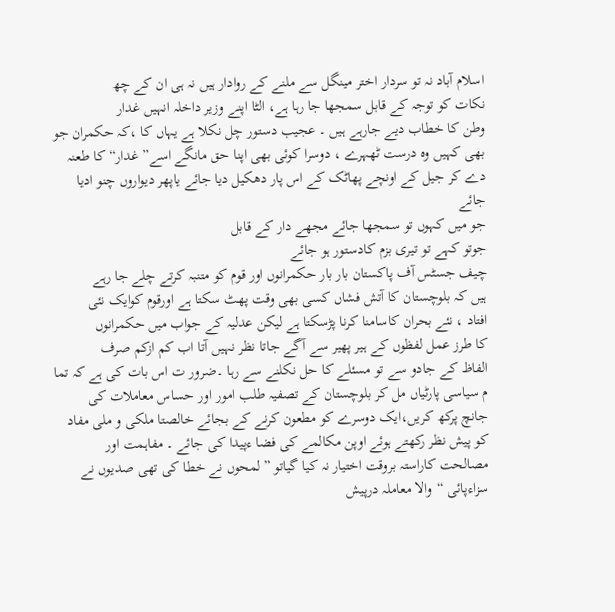اسلام آباد نہ تو سردار اختر مینگل سے ملنے کے روادار ہیں نہ ہی ان کے چھ
نکات کو توجہ کے قابل سمجھا جا رہا ہے، الٹا اپنے وزیر داخلہ انہیں غدار
وطن کا خطاب دیے جارہے ہیں ۔ عجیب دستور چل نکلا ہے یہاں کا ،کہ حکمران جو
بھی کہیں وہ درست ٹھہرے ، دوسرا کوئی بھی اپنا حق مانگے اسے” غدار“ کا طعنہ
دے کر جیل کے اونچے پھاٹک کے اس پار دھکیل دیا جائے یاپھر دیواروں چنو ادیا
جائے
جو میں کہوں تو سمجھا جائے مجھے دار کے قابل
جوتو کہے تو تیری بزم کادستور ہو جائے
چیف جسٹس آف پاکستان بار بار حکمرانوں اور قوم کو متنبہ کرتے چلے جا رہے
ہیں کہ بلوچستان کا آتش فشاں کسی بھی وقت پھٹ سکتا ہے اورقوم کوایک نئی
افتاد ، نئے بحران کاسامنا کرنا پڑسکتا ہے لیکن عدلیہ کے جواب میں حکمرانوں
کا طرز عمل لفظوں کے ہیر پھیر سے آگے جاتا نظر نہیں آتا اب کم ازکم صرف
الفاظ کے جادو سے تو مسئلے کا حل نکلنے سے رہا ۔ضرور ت اس بات کی ہے کہ تما
م سیاسی پارٹیاں مل کر بلوچستان کے تصفیہ طلب امور اور حساس معاملات کی
جانچ پرکھ کریں،ایک دوسرے کو مطعون کرنے کے بجائے خالصتا ملکی و ملی مفاد
کو پیش نظر رکھتے ہوئے اوپن مکالمے کی فضا ءپیدا کی جائے ۔ مفاہمت اور
مصالحت کاراستہ بروقت اختیار نہ کیا گیاتو ”لمحوں نے خطا کی تھی صدیوں نے
سزاءپائی “والا معاملہ درپیش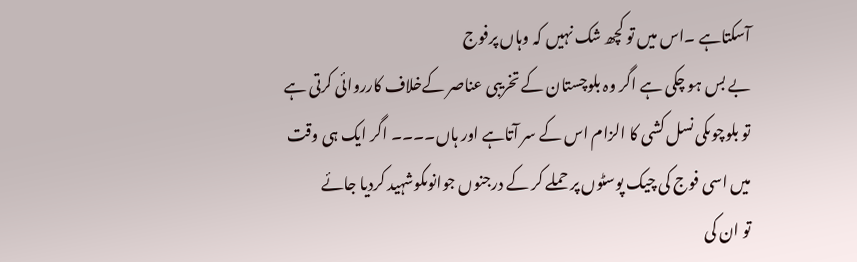آسکتاہے ۔اس میں تو کچھ شک نہیں کہ وہاں پرفوج
بے بس ہو چکی ہے اگر وہ بلوچستان کے تخریبی عناصر کےخلاف کارروائی کرتی ہے
تو بلوچوںکی نسل کشی کا الزام اس کے سر آتاہے اور ہاں۔۔۔۔ اگر ایک ہی وقت
میں اسی فوج کی چیک پوسٹوں پر حملے کر کے درجنوں جوانوںکوشہید کردیا جائے
تو ان کی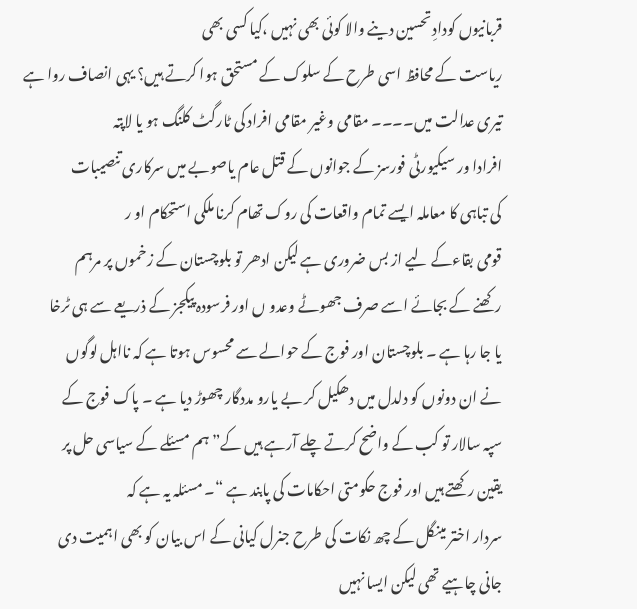قربانیوں کودادِ تحسین دینے والا کوئی بھی نہیں ،کیا کسی بھی
ریاست کے محافظ اسی طرح کے سلوک کے مستحق ہوا کرتے ہیں؟ یہی انصاف روا ہے
تیری عدالت میں۔۔۔۔ مقامی وغیر مقامی افراد کی ٹارگٹ کلنگ ہو یا لاپتہ
افرادا ور سیکیورٹی فورسز کے جوانوں کے قتل عام یاصوبے میں سرکاری تنصیبات
کی تباہی کا معاملہ ایسے تمام واقعات کی روک تھام کرنا ملکی استحکام او ر
قومی بقاءکے لیے از بس ضروری ہے لیکن ادھر تو بلوچستان کے زخموں پر مرہم
رکھنے کے بجائے اسے صرف جھوٹے وعدو ں اور فرسودہ پیکجز کے ذریعے سے ہی ٹرخا
یا جا رہا ہے ۔ بلوچستان اور فوج کے حوالے سے محسوس ہوتا ہے کہ نااہل لوگوں
نے ان دونوں کو دلدل میں دھکیل کر بے یارو مددگار چھوڑ دیا ہے ۔ پاک فوج کے
سپہ سالار تو کب کے واضح کرتے چلے آرہے ہیں کے” ہم مسئلے کے سیاسی حل پر
یقین رکھتے ہیں اور فوج حکومتی احکامات کی پابند ہے “۔ مسئلہ یہ ہے کہ
سردار اختر مینگل کے چھ نکات کی طرح جنرل کیانی کے اس بیان کو بھی اہمیت دی
جانی چاہیے تھی لیکن ایسا نہیں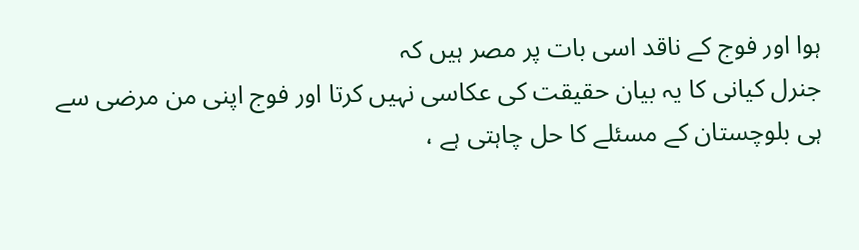ہوا اور فوج کے ناقد اسی بات پر مصر ہیں کہ
جنرل کیانی کا یہ بیان حقیقت کی عکاسی نہیں کرتا اور فوج اپنی من مرضی سے
ہی بلوچستان کے مسئلے کا حل چاہتی ہے ،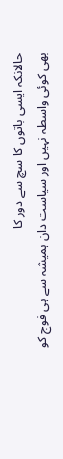حالانکہ ایسی باتوں کا سچ سے دور کا
بھی کوئی واسطہ نہیں اور سیاست دان ہمیشہ سے ہی فوج کو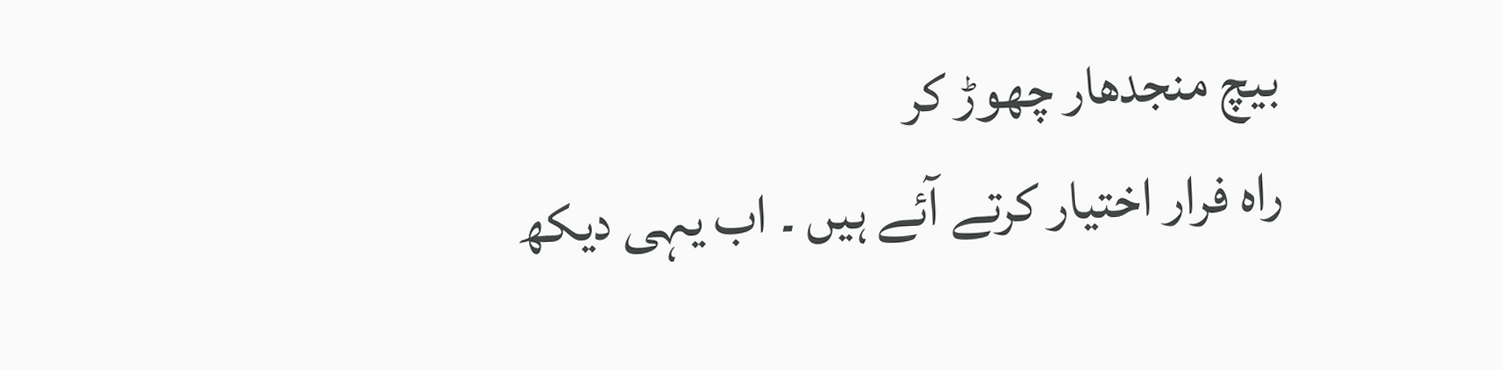بیچ منجدھار چھوڑ کر
راہ فرار اختیار کرتے آئے ہیں ۔ اب یہی دیکھ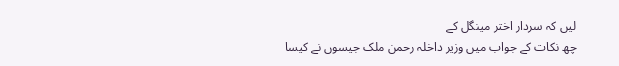لیں کہ سردار اختر مینگل کے
چھ نکات کے جواب میں وزیر داخلہ رحمن ملک جیسوں نے کیسا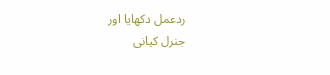ردعمل دکھایا اور
جنرل کیانی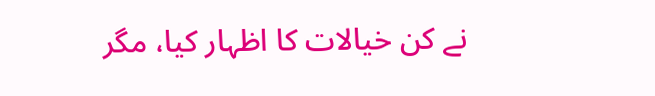نے کن خیالات کا اظہار کیا، مگر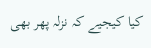کیا کیجیے کہ نزلہ پھر بھی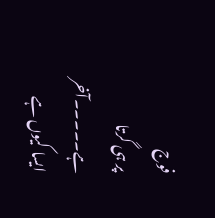فوج
پر ہی گرتا ہے۔۔۔۔۔آخر ایسا کیوں ہے